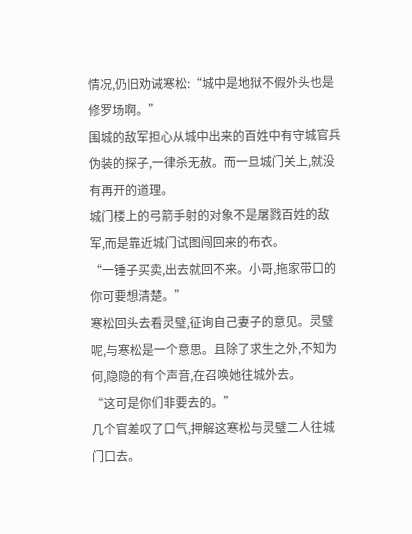情况,仍旧劝诫寒松:“城中是地狱不假外头也是修罗场啊。”
围城的敌军担心从城中出来的百姓中有守城官兵伪装的探子,一律杀无赦。而一旦城门关上,就没有再开的道理。
城门楼上的弓箭手射的对象不是屠戮百姓的敌军,而是靠近城门试图闯回来的布衣。
“一锤子买卖,出去就回不来。小哥,拖家带口的你可要想清楚。”
寒松回头去看灵璧,征询自己妻子的意见。灵璧呢,与寒松是一个意思。且除了求生之外,不知为何,隐隐的有个声音,在召唤她往城外去。
“这可是你们非要去的。”
几个官差叹了口气,押解这寒松与灵璧二人往城门口去。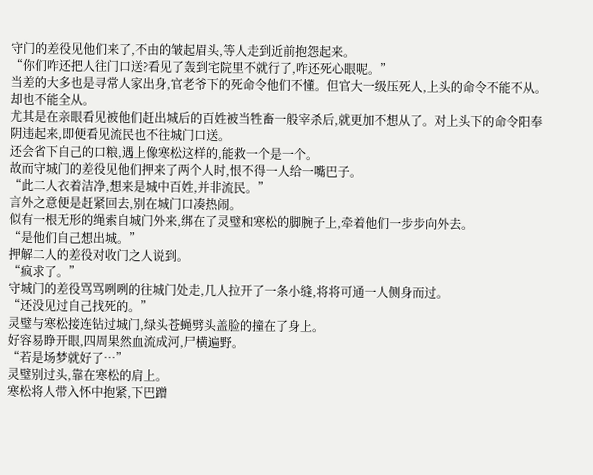守门的差役见他们来了,不由的皱起眉头,等人走到近前抱怨起来。
“你们咋还把人往门口送?看见了轰到宅院里不就行了,咋还死心眼呢。”
当差的大多也是寻常人家出身,官老爷下的死命令他们不懂。但官大一级压死人,上头的命令不能不从。
却也不能全从。
尤其是在亲眼看见被他们赶出城后的百姓被当牲畜一般宰杀后,就更加不想从了。对上头下的命令阳奉阴违起来,即便看见流民也不往城门口送。
还会省下自己的口粮,遇上像寒松这样的,能救一个是一个。
故而守城门的差役见他们押来了两个人时,恨不得一人给一嘴巴子。
“此二人衣着洁净,想来是城中百姓,并非流民。”
言外之意便是赶紧回去,别在城门口凑热闹。
似有一根无形的绳索自城门外来,绑在了灵璧和寒松的脚腕子上,牵着他们一步步向外去。
“是他们自己想出城。”
押解二人的差役对收门之人说到。
“疯求了。”
守城门的差役骂骂咧咧的往城门处走,几人拉开了一条小缝,将将可通一人侧身而过。
“还没见过自己找死的。”
灵璧与寒松接连钻过城门,绿头苍蝇劈头盖脸的撞在了身上。
好容易睁开眼,四周果然血流成河,尸横遍野。
“若是场梦就好了…”
灵璧别过头,靠在寒松的肩上。
寒松将人带入怀中抱紧,下巴蹭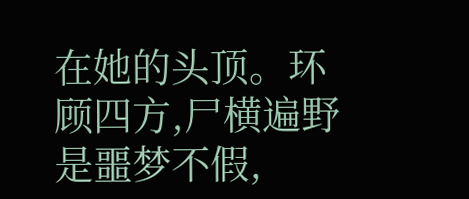在她的头顶。环顾四方,尸横遍野是噩梦不假,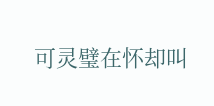可灵璧在怀却叫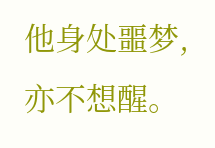他身处噩梦,亦不想醒。